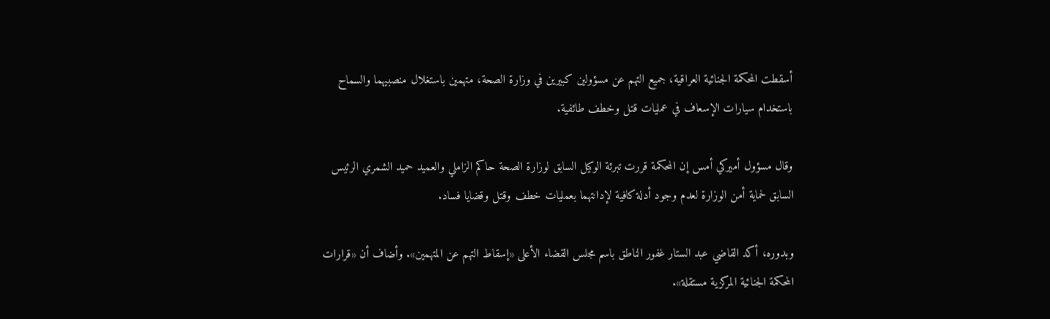أسقطت المحكمة الجنائية العراقية، جميع التهم عن مسؤولين كبيرين في وزارة الصحة، متهمين باستغلال منصبيهما والسماح باستخدام سيارات الإسعاف في عمليات قتل وخطف طائفية.

وقال مسؤول أميركي أمس إن المحكمة قررت تبرئة الوكيل السابق لوزارة الصحة حاكم الزاملي والعميد حميد الشمري الرئيس السابق لحماية أمن الوزارة لعدم وجود أدلة كافية لإدانتهما بعمليات خطف وقتل وقضايا فساد.

وبدوره، أكد القاضي عبد الستار غفور الناطق باسم مجلس القضاء الأعلى «إسقاط التهم عن المتهمين». وأضاف أن «قرارات المحكمة الجنائية المركزية مستقلة».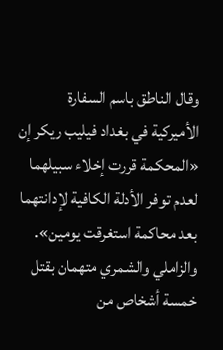وقال الناطق باسم السفارة الأميركية في بغداد فيليب ريكر إن «المحكمة قررت إخلاء سبيلهما لعدم توفر الأدلة الكافية لإدانتهما بعد محاكمة استغرقت يومين». والزاملي والشمري متهمان بقتل خمسة أشخاص من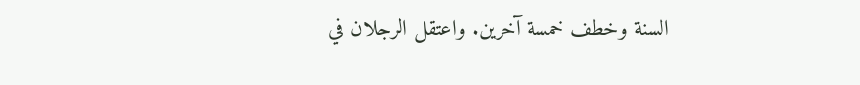السنة وخطف خمسة آخرين. واعتقل الرجلان في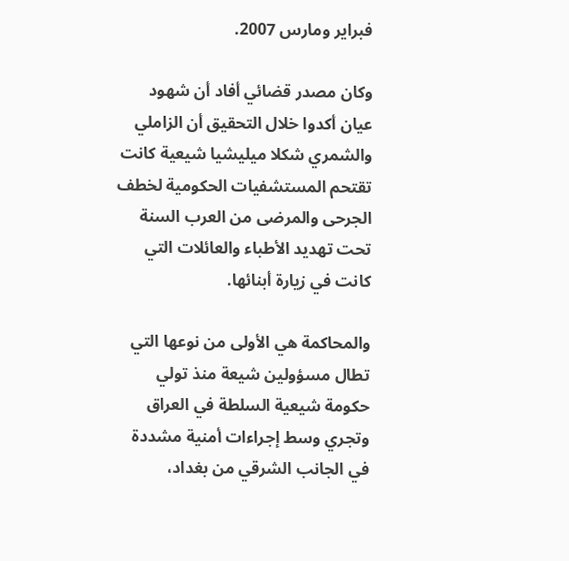فبراير ومارس 2007.

وكان مصدر قضائي أفاد أن شهود عيان أكدوا خلال التحقيق أن الزاملي والشمري شكلا ميليشيا شيعية كانت تقتحم المستشفيات الحكومية لخطف الجرحى والمرضى من العرب السنة تحت تهديد الأطباء والعائلات التي كانت في زيارة أبنائها.

والمحاكمة هي الأولى من نوعها التي تطال مسؤولين شيعة منذ تولي حكومة شيعية السلطة في العراق وتجري وسط إجراءات أمنية مشددة في الجانب الشرقي من بغداد،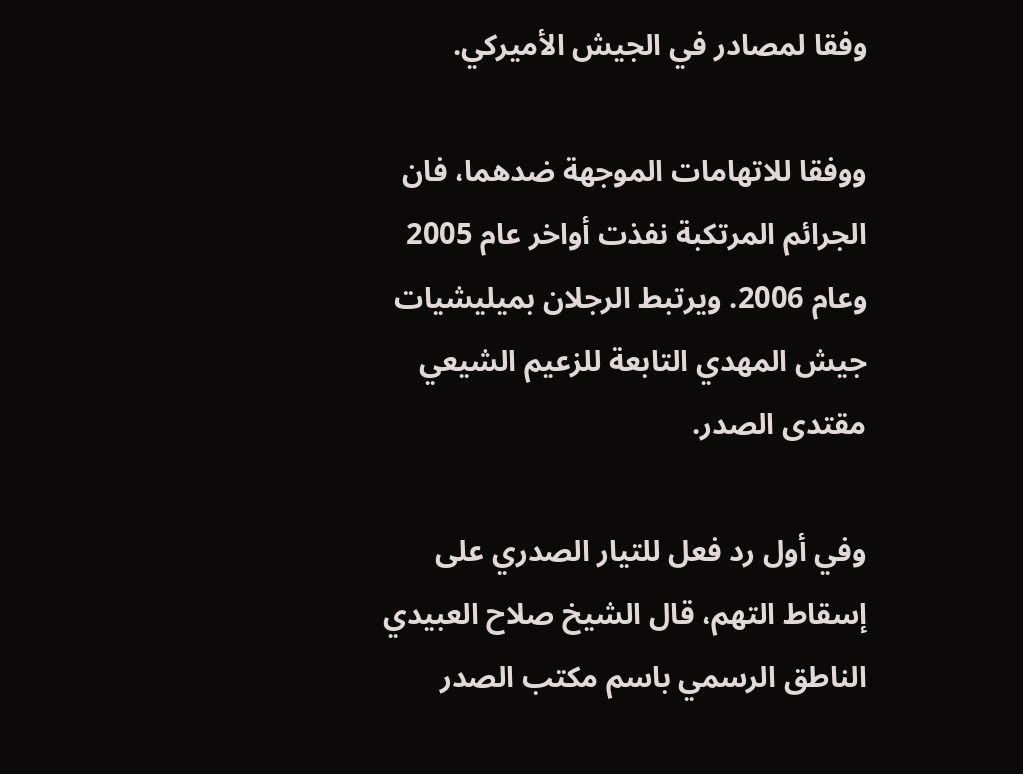وفقا لمصادر في الجيش الأميركي.

ووفقا للاتهامات الموجهة ضدهما، فان الجرائم المرتكبة نفذت أواخر عام 2005 وعام 2006. ويرتبط الرجلان بميليشيات جيش المهدي التابعة للزعيم الشيعي مقتدى الصدر.

وفي أول رد فعل للتيار الصدري على إسقاط التهم، قال الشيخ صلاح العبيدي الناطق الرسمي باسم مكتب الصدر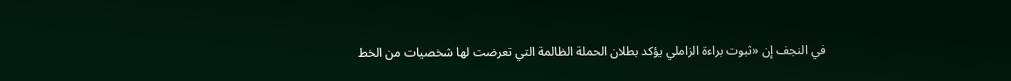في النجف إن «ثبوت براءة الزاملي يؤكد بطلان الحملة الظالمة التي تعرضت لها شخصيات من الخط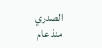الصدري منذ عام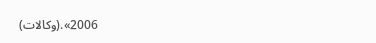2006».(وكالات)